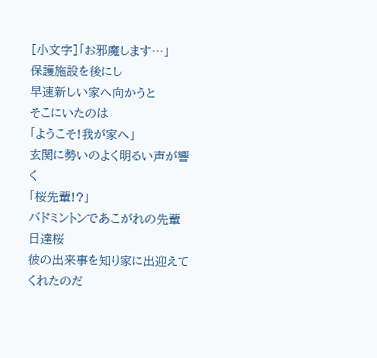[小文字]「お邪魔します…」
保護施設を後にし
早速新しい家へ向かうと
そこにいたのは
「ようこそ!我が家へ」
玄関に勢いのよく明るい声が響く
「桜先輩!?」
バドミントンであこがれの先輩
日達桜
彼の出来事を知り家に出迎えてくれたのだ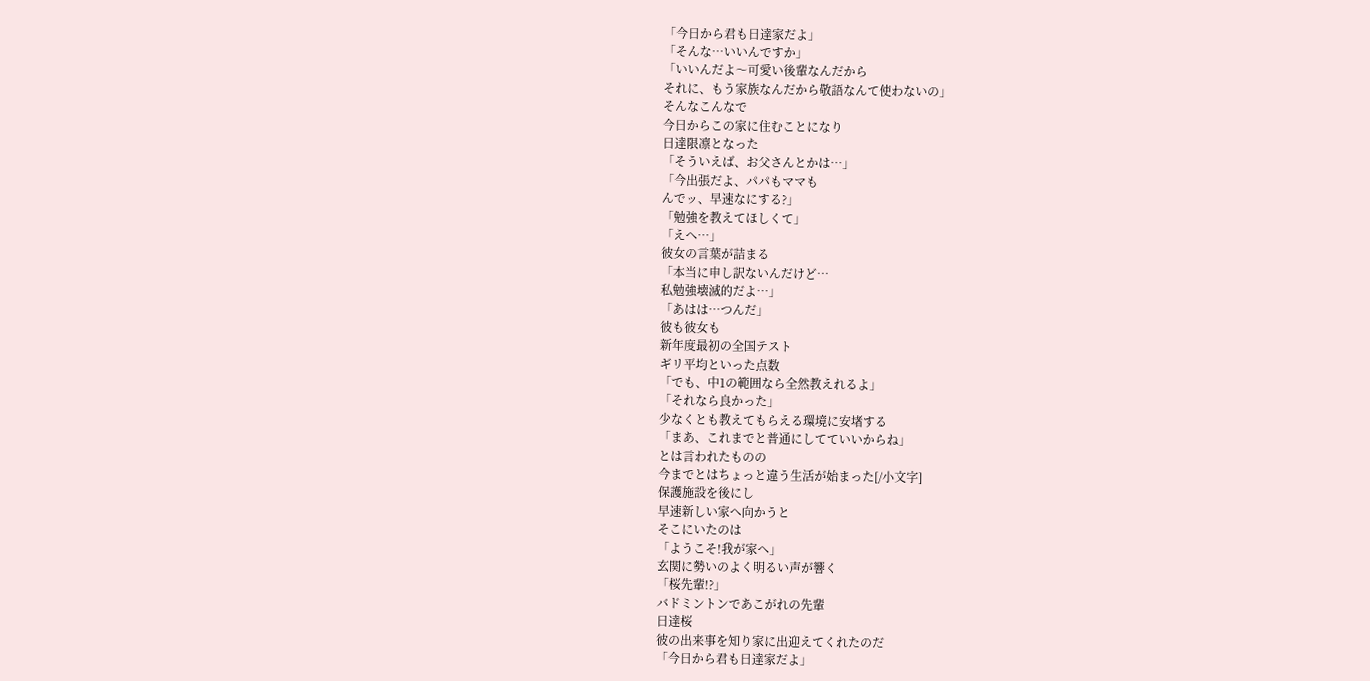「今日から君も日達家だよ」
「そんな…いいんですか」
「いいんだよ〜可愛い後輩なんだから
それに、もう家族なんだから敬語なんて使わないの」
そんなこんなで
今日からこの家に住むことになり
日達限凛となった
「そういえば、お父さんとかは…」
「今出張だよ、パパもママも
んでッ、早速なにする?」
「勉強を教えてほしくて」
「えへ…」
彼女の言葉が詰まる
「本当に申し訳ないんだけど…
私勉強壊滅的だよ…」
「あはは…つんだ」
彼も彼女も
新年度最初の全国テスト
ギリ平均といった点数
「でも、中1の範囲なら全然教えれるよ」
「それなら良かった」
少なくとも教えてもらえる環境に安堵する
「まあ、これまでと普通にしてていいからね」
とは言われたものの
今までとはちょっと違う生活が始まった[/小文字]
保護施設を後にし
早速新しい家へ向かうと
そこにいたのは
「ようこそ!我が家へ」
玄関に勢いのよく明るい声が響く
「桜先輩!?」
バドミントンであこがれの先輩
日達桜
彼の出来事を知り家に出迎えてくれたのだ
「今日から君も日達家だよ」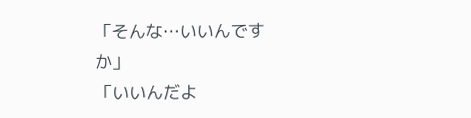「そんな…いいんですか」
「いいんだよ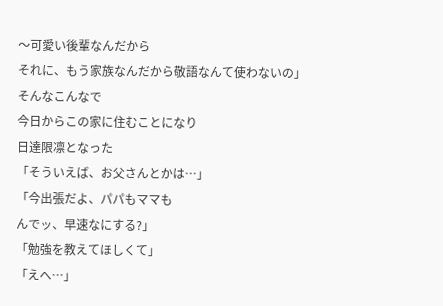〜可愛い後輩なんだから
それに、もう家族なんだから敬語なんて使わないの」
そんなこんなで
今日からこの家に住むことになり
日達限凛となった
「そういえば、お父さんとかは…」
「今出張だよ、パパもママも
んでッ、早速なにする?」
「勉強を教えてほしくて」
「えへ…」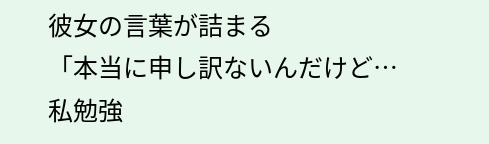彼女の言葉が詰まる
「本当に申し訳ないんだけど…
私勉強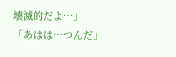壊滅的だよ…」
「あはは…つんだ」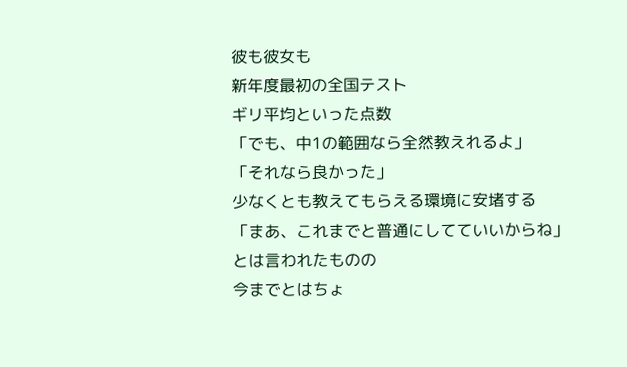彼も彼女も
新年度最初の全国テスト
ギリ平均といった点数
「でも、中1の範囲なら全然教えれるよ」
「それなら良かった」
少なくとも教えてもらえる環境に安堵する
「まあ、これまでと普通にしてていいからね」
とは言われたものの
今までとはちょ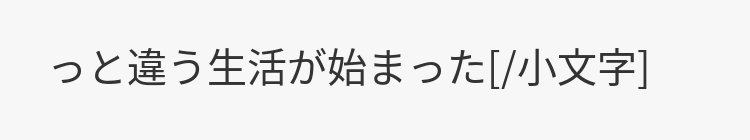っと違う生活が始まった[/小文字]